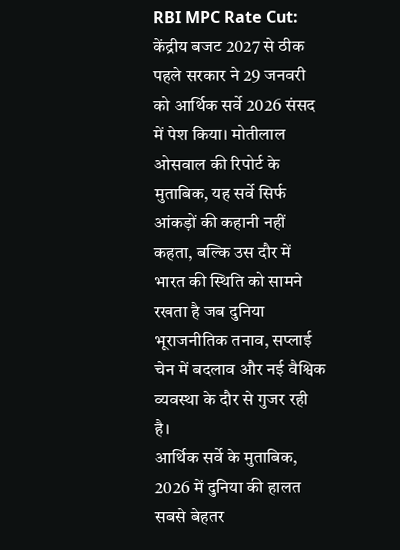RBI MPC Rate Cut: केंद्रीय बजट 2027 से ठीक पहले सरकार ने 29 जनवरी को आर्थिक सर्वे 2026 संसद में पेश किया। मोतीलाल ओसवाल की रिपोर्ट के मुताबिक, यह सर्वे सिर्फ आंकड़ों की कहानी नहीं कहता, बल्कि उस दौर में भारत की स्थिति को सामने रखता है जब दुनिया भूराजनीतिक तनाव, सप्लाई चेन में बदलाव और नई वैश्विक व्यवस्था के दौर से गुजर रही है।
आर्थिक सर्वे के मुताबिक, 2026 में दुनिया की हालत सबसे बेहतर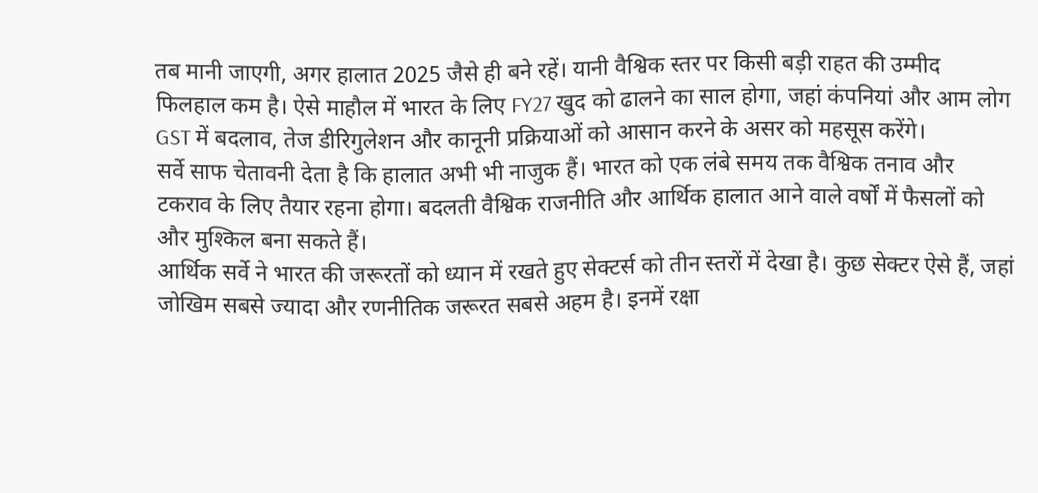तब मानी जाएगी, अगर हालात 2025 जैसे ही बने रहें। यानी वैश्विक स्तर पर किसी बड़ी राहत की उम्मीद फिलहाल कम है। ऐसे माहौल में भारत के लिए FY27 खुद को ढालने का साल होगा, जहां कंपनियां और आम लोग GST में बदलाव, तेज डीरिगुलेशन और कानूनी प्रक्रियाओं को आसान करने के असर को महसूस करेंगे।
सर्वे साफ चेतावनी देता है कि हालात अभी भी नाजुक हैं। भारत को एक लंबे समय तक वैश्विक तनाव और टकराव के लिए तैयार रहना होगा। बदलती वैश्विक राजनीति और आर्थिक हालात आने वाले वर्षों में फैसलों को और मुश्किल बना सकते हैं।
आर्थिक सर्वे ने भारत की जरूरतों को ध्यान में रखते हुए सेक्टर्स को तीन स्तरों में देखा है। कुछ सेक्टर ऐसे हैं, जहां जोखिम सबसे ज्यादा और रणनीतिक जरूरत सबसे अहम है। इनमें रक्षा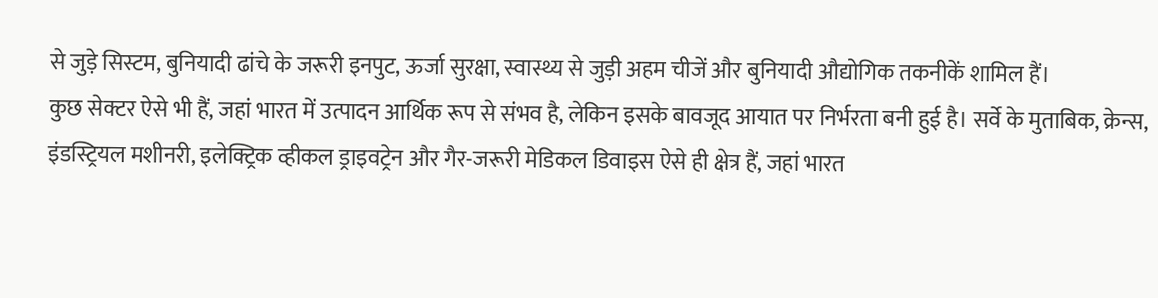से जुड़े सिस्टम, बुनियादी ढांचे के जरूरी इनपुट, ऊर्जा सुरक्षा, स्वास्थ्य से जुड़ी अहम चीजें और बुनियादी औद्योगिक तकनीकें शामिल हैं।
कुछ सेक्टर ऐसे भी हैं, जहां भारत में उत्पादन आर्थिक रूप से संभव है, लेकिन इसके बावजूद आयात पर निर्भरता बनी हुई है। सर्वे के मुताबिक, क्रेन्स, इंडस्ट्रियल मशीनरी, इलेक्ट्रिक व्हीकल ड्राइवट्रेन और गैर-जरूरी मेडिकल डिवाइस ऐसे ही क्षेत्र हैं, जहां भारत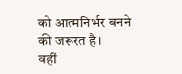को आत्मनिर्भर बनने की जरूरत है।
वहीं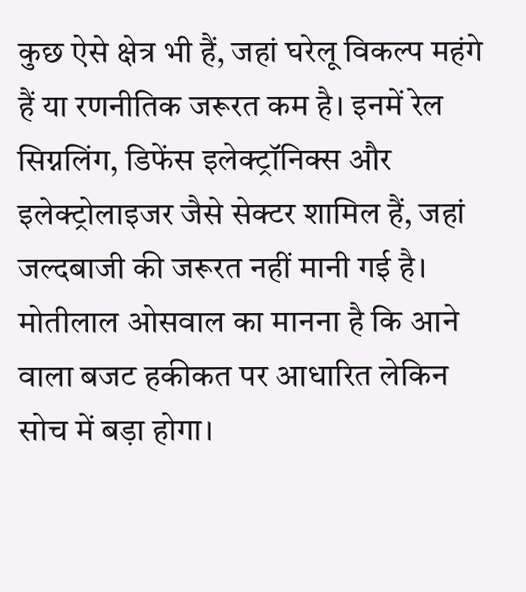कुछ ऐसे क्षेत्र भी हैं, जहां घरेलू विकल्प महंगे हैं या रणनीतिक जरूरत कम है। इनमें रेल सिग्नलिंग, डिफेंस इलेक्ट्रॉनिक्स और इलेक्ट्रोलाइजर जैसे सेक्टर शामिल हैं, जहां जल्दबाजी की जरूरत नहीं मानी गई है।
मोतीलाल ओसवाल का मानना है कि आने वाला बजट हकीकत पर आधारित लेकिन सोच में बड़ा होगा।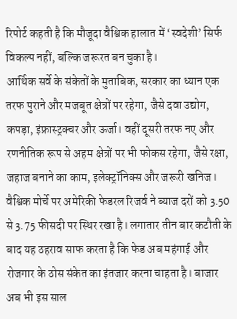रिपोर्ट कहती है कि मौजूदा वैश्विक हालात में ‘स्वदेशी’ सिर्फ विकल्प नहीं, बल्कि जरूरत बन चुका है।
आर्थिक सर्वे के संकेतों के मुताबिक, सरकार का ध्यान एक तरफ पुराने और मजबूत क्षेत्रों पर रहेगा, जैसे दवा उद्योग, कपड़ा, इंफ्रास्ट्रक्चर और ऊर्जा। वहीं दूसरी तरफ नए और रणनीतिक रूप से अहम क्षेत्रों पर भी फोकस रहेगा, जैसे रक्षा, जहाज बनाने का काम, इलेक्ट्रॉनिक्स और जरूरी खनिज।
वैश्विक मोर्चे पर अमेरिकी फेडरल रिजर्व ने ब्याज दरों को 3.50 से 3.75 फीसदी पर स्थिर रखा है। लगातार तीन बार कटौती के बाद यह ठहराव साफ करता है कि फेड अब महंगाई और रोजगार के ठोस संकेत का इंतजार करना चाहता है। बाजार अब भी इस साल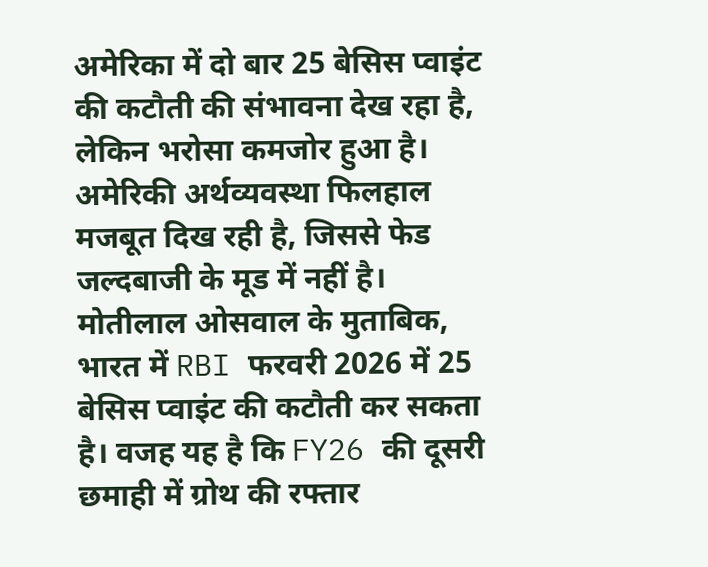अमेरिका में दो बार 25 बेसिस प्वाइंट की कटौती की संभावना देख रहा है, लेकिन भरोसा कमजोर हुआ है। अमेरिकी अर्थव्यवस्था फिलहाल मजबूत दिख रही है, जिससे फेड जल्दबाजी के मूड में नहीं है।
मोतीलाल ओसवाल के मुताबिक, भारत में RBI फरवरी 2026 में 25 बेसिस प्वाइंट की कटौती कर सकता है। वजह यह है कि FY26 की दूसरी छमाही में ग्रोथ की रफ्तार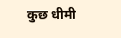कुछ धीमी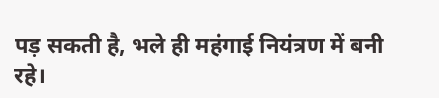पड़ सकती है, भले ही महंगाई नियंत्रण में बनी रहे।